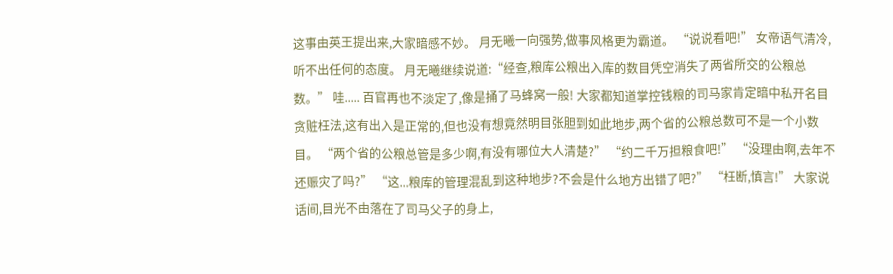这事由英王提出来,大家暗感不妙。 月无曦一向强势,做事风格更为霸道。 “说说看吧!” 女帝语气清冷,听不出任何的态度。 月无曦继续说道:“经查,粮库公粮出入库的数目凭空消失了两省所交的公粮总数。” 哇..... 百官再也不淡定了,像是捅了马蜂窝一般! 大家都知道掌控钱粮的司马家肯定暗中私开名目贪赃枉法,这有出入是正常的,但也没有想竟然明目张胆到如此地步,两个省的公粮总数可不是一个小数目。 “两个省的公粮总管是多少啊,有没有哪位大人清楚?” “约二千万担粮食吧!” “没理由啊,去年不还赈灾了吗?” “这...粮库的管理混乱到这种地步?不会是什么地方出错了吧?” “枉断,慎言!” 大家说话间,目光不由落在了司马父子的身上,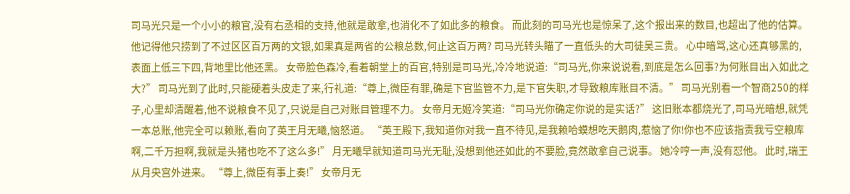司马光只是一个小小的粮官,没有右丞相的支持,他就是敢拿,也消化不了如此多的粮食。 而此刻的司马光也是惊呆了,这个报出来的数目,也超出了他的估算。 他记得他只捞到了不过区区百万两的文银,如果真是两省的公粮总数,何止这百万两? 司马光转头瞄了一直低头的大司徒吴三贵。 心中暗骂,这心还真够黑的,表面上低三下四,背地里比他还黑。 女帝脸色森冷,看着朝堂上的百官,特别是司马光,冷冷地说道:“司马光,你来说说看,到底是怎么回事?为何账目出入如此之大?” 司马光到了此时,只能硬着头皮走了来,行礼道:“尊上,微臣有罪,确是下官监管不力,是下官失职,才导致粮库账目不清。” 司马光别看一个智商250的样子,心里却清醒着,他不说粮食不见了,只说是自己对账目管理不力。 女帝月无姬冷笑道:“司马光你确定你说的是实话?” 这旧账本都烧光了,司马光暗想,就凭一本总账,他完全可以赖账,看向了英王月无曦,恼怒道。 “英王殿下,我知道你对我一直不待见,是我赖哈蟆想吃天鹅肉,惹恼了你!你也不应该指责我亏空粮库啊,二千万担啊,我就是头猪也吃不了这么多!” 月无曦早就知道司马光无耻,没想到他还如此的不要脸,竟然敢拿自己说事。 她冷哼一声,没有怼他。 此时,瑞王从月央宫外进来。 “尊上,微臣有事上奏!” 女帝月无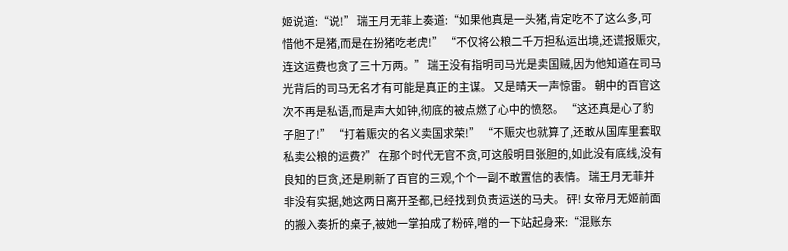姬说道:“说!” 瑞王月无菲上奏道:“如果他真是一头猪,肯定吃不了这么多,可惜他不是猪,而是在扮猪吃老虎!” “不仅将公粮二千万担私运出境,还谎报赈灾,连这运费也贪了三十万两。” 瑞王没有指明司马光是卖国贼,因为他知道在司马光背后的司马无名才有可能是真正的主谋。 又是晴天一声惊雷。 朝中的百官这次不再是私语,而是声大如钟,彻底的被点燃了心中的愤怒。 “这还真是心了豹子胆了!” “打着赈灾的名义卖国求荣!” “不赈灾也就算了,还敢从国库里套取私卖公粮的运费?” 在那个时代无官不贪,可这般明目张胆的,如此没有底线,没有良知的巨贪,还是刷新了百官的三观,个个一副不敢置信的表情。 瑞王月无菲并非没有实据,她这两日离开圣都,已经找到负责运送的马夫。 砰! 女帝月无姬前面的搬入奏折的桌子,被她一掌拍成了粉碎,噌的一下站起身来:“混账东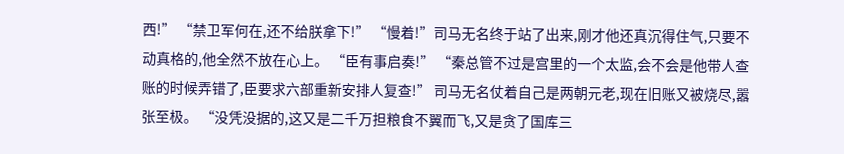西!” “禁卫军何在,还不给朕拿下!” “慢着!”司马无名终于站了出来,刚才他还真沉得住气,只要不动真格的,他全然不放在心上。 “臣有事启奏!” “秦总管不过是宫里的一个太监,会不会是他带人查账的时候弄错了,臣要求六部重新安排人复查!” 司马无名仗着自己是两朝元老,现在旧账又被烧尽,嚣张至极。 “没凭没据的,这又是二千万担粮食不翼而飞,又是贪了国库三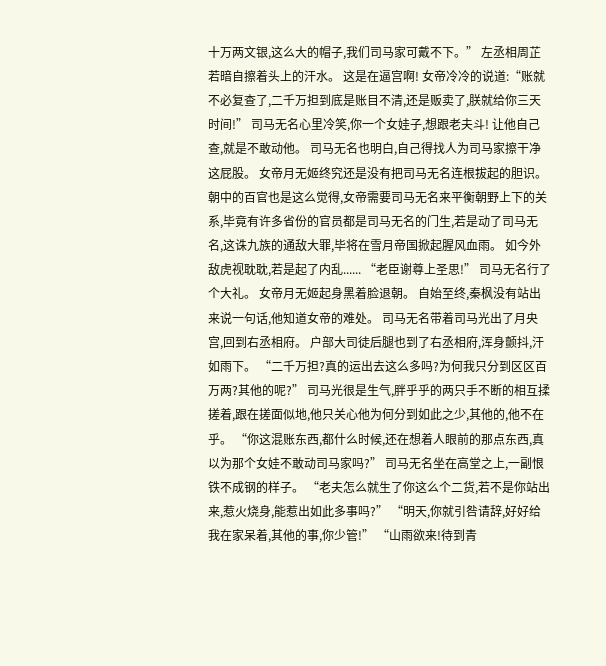十万两文银,这么大的帽子,我们司马家可戴不下。” 左丞相周芷若暗自擦着头上的汗水。 这是在逼宫啊! 女帝冷冷的说道:“账就不必复查了,二千万担到底是账目不清,还是贩卖了,朕就给你三天时间!” 司马无名心里冷笑,你一个女娃子,想跟老夫斗! 让他自己查,就是不敢动他。 司马无名也明白,自己得找人为司马家擦干净这屁股。 女帝月无姬终究还是没有把司马无名连根拔起的胆识。 朝中的百官也是这么觉得,女帝需要司马无名来平衡朝野上下的关系,毕竟有许多省份的官员都是司马无名的门生,若是动了司马无名,这诛九族的通敌大罪,毕将在雪月帝国掀起腥风血雨。 如今外敌虎视耽耽,若是起了内乱...... “老臣谢尊上圣思!” 司马无名行了个大礼。 女帝月无姬起身黑着脸退朝。 自始至终,秦枫没有站出来说一句话,他知道女帝的难处。 司马无名带着司马光出了月央宫,回到右丞相府。 户部大司徒后腿也到了右丞相府,浑身颤抖,汗如雨下。 “二千万担?真的运出去这么多吗?为何我只分到区区百万两?其他的呢?” 司马光很是生气,胖乎乎的两只手不断的相互揉搓着,跟在搓面似地,他只关心他为何分到如此之少,其他的,他不在乎。 “你这混账东西,都什么时候,还在想着人眼前的那点东西,真以为那个女娃不敢动司马家吗?” 司马无名坐在高堂之上,一副恨铁不成钢的样子。 “老夫怎么就生了你这么个二货,若不是你站出来,惹火烧身,能惹出如此多事吗?” “明天,你就引咎请辞,好好给我在家呆着,其他的事,你少管!” “山雨欲来!待到青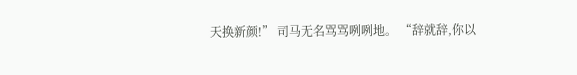天换新颜!” 司马无名骂骂咧咧地。 “辞就辞,你以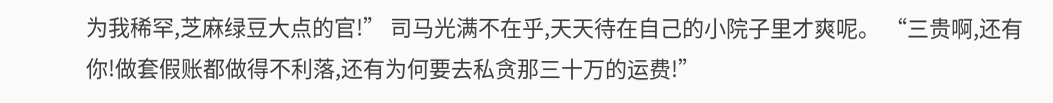为我稀罕,芝麻绿豆大点的官!” 司马光满不在乎,天天待在自己的小院子里才爽呢。 “三贵啊,还有你!做套假账都做得不利落,还有为何要去私贪那三十万的运费!”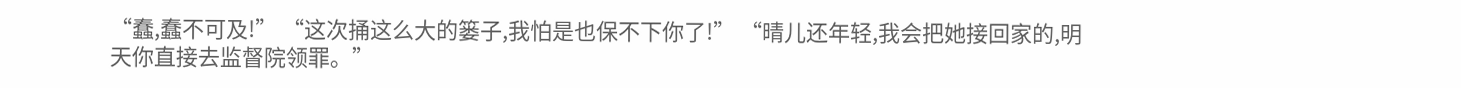“蠢,蠢不可及!” “这次捅这么大的篓子,我怕是也保不下你了!” “晴儿还年轻,我会把她接回家的,明天你直接去监督院领罪。”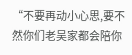“不要再动小心思,要不然你们老吴家都会陪你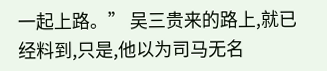一起上路。” 吴三贵来的路上,就已经料到,只是,他以为司马无名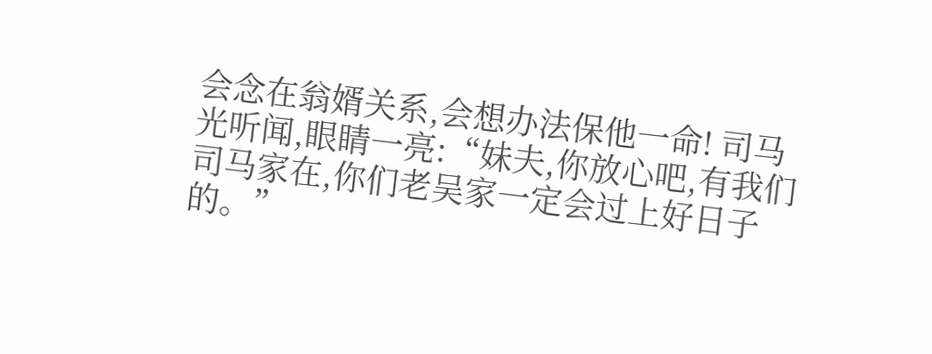会念在翁婿关系,会想办法保他一命! 司马光听闻,眼睛一亮:“妹夫,你放心吧,有我们司马家在,你们老吴家一定会过上好日子的。”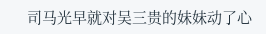司马光早就对吴三贵的妹妹动了心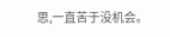思,一直苦于没机会。